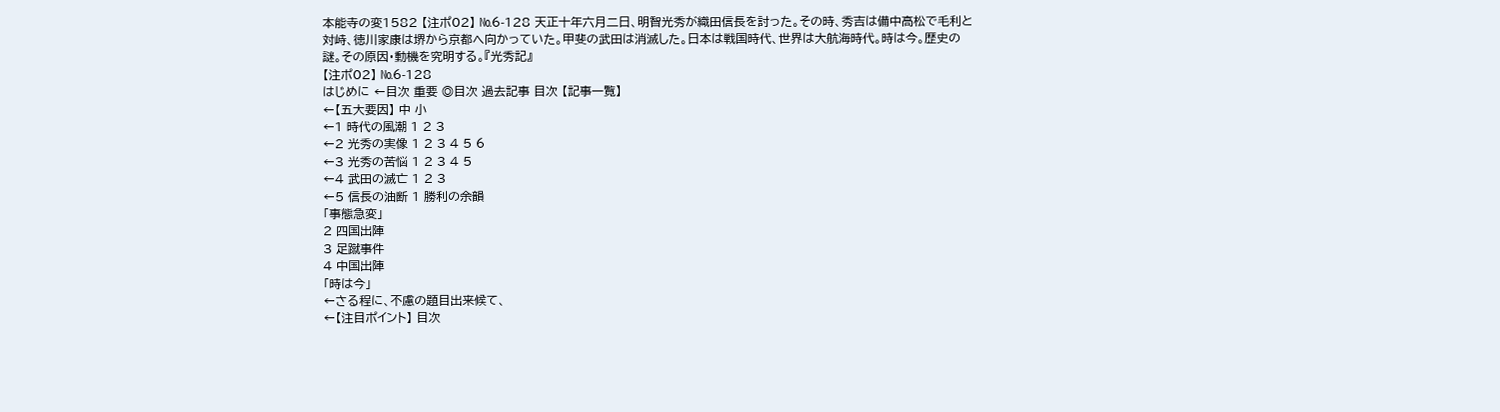本能寺の変1582 【注ポ02】 №6-128 天正十年六月二日、明智光秀が織田信長を討った。その時、秀吉は備中高松で毛利と対峙、徳川家康は堺から京都へ向かっていた。甲斐の武田は消滅した。日本は戦国時代、世界は大航海時代。時は今。歴史の謎。その原因・動機を究明する。『光秀記』
【注ポ02】 №6-128
はじめに ←目次 重要 ◎目次 過去記事 目次 【記事一覧】
←【五大要因】 中 小
←1 時代の風潮 1 2 3
←2 光秀の実像 1 2 3 4 5 6
←3 光秀の苦悩 1 2 3 4 5
←4 武田の滅亡 1 2 3
←5 信長の油断 1 勝利の余韻
「事態急変」
2 四国出陣
3 足蹴事件
4 中国出陣
「時は今」
←さる程に、不慮の題目出来候て、
←【注目ポイント】 目次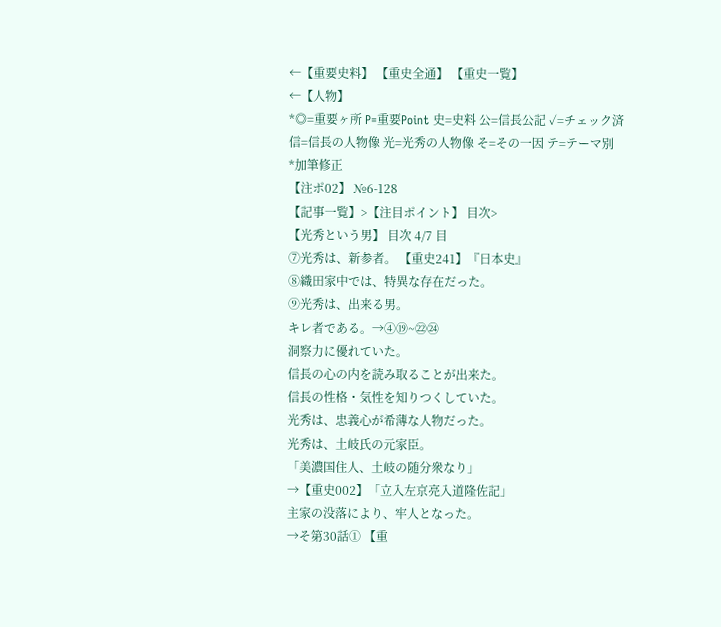←【重要史料】 【重史全通】 【重史一覧】
←【人物】
*◎=重要ヶ所 P=重要Point 史=史料 公=信長公記 ✓=チェック済
信=信長の人物像 光=光秀の人物像 そ=その一因 テ=テーマ別
*加筆修正
【注ポ02】 №6-128
【記事一覧】>【注目ポイント】 目次>
【光秀という男】 目次 4/7 目
⑦光秀は、新参者。 【重史241】『日本史』
⑧織田家中では、特異な存在だった。
⑨光秀は、出来る男。
キレ者である。→④⑲~㉒㉔
洞察力に優れていた。
信長の心の内を読み取ることが出来た。
信長の性格・気性を知りつくしていた。
光秀は、忠義心が希薄な人物だった。
光秀は、土岐氏の元家臣。
「美濃国住人、土岐の随分衆なり」
→【重史002】「立入左京亮入道隆佐記」
主家の没落により、牢人となった。
→そ第30話① 【重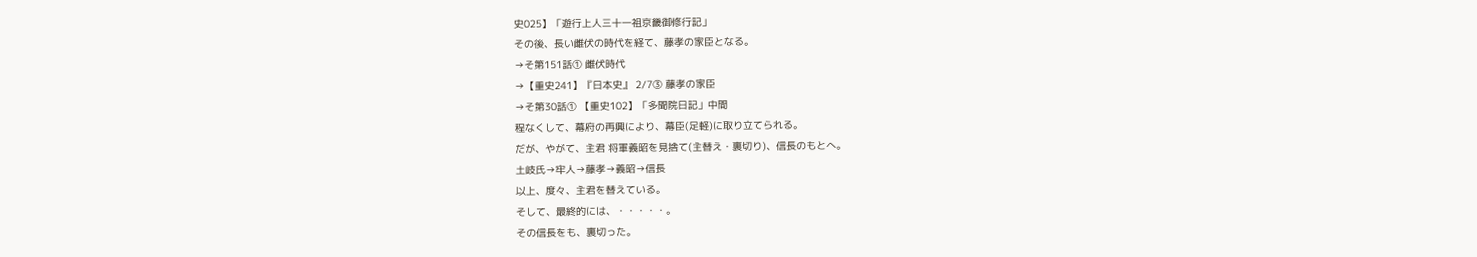史025】「遊行上人三十一祖京畿御修行記」
その後、長い雌伏の時代を経て、藤孝の家臣となる。
→そ第151話① 雌伏時代
→【重史241】『日本史』 2/7③ 藤孝の家臣
→そ第30話① 【重史102】「多聞院日記」中間
程なくして、幕府の再興により、幕臣(足軽)に取り立てられる。
だが、やがて、主君 将軍義昭を見捨て(主替え・裏切り)、信長のもとへ。
土岐氏→牢人→藤孝→義昭→信長
以上、度々、主君を替えている。
そして、最終的には、・・・・・。
その信長をも、裏切った。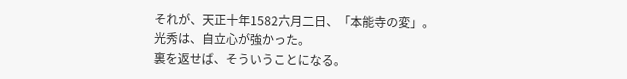それが、天正十年1582六月二日、「本能寺の変」。
光秀は、自立心が強かった。
裏を返せば、そういうことになる。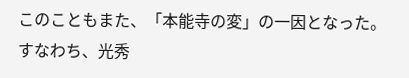このこともまた、「本能寺の変」の一因となった。
すなわち、光秀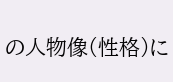の人物像(性格)に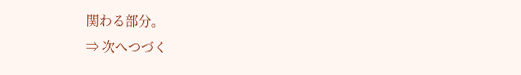関わる部分。
⇒ 次へつづく